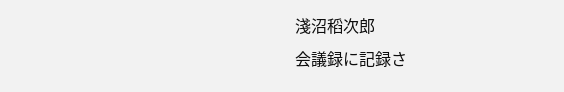淺沼稻次郎
会議録に記録さ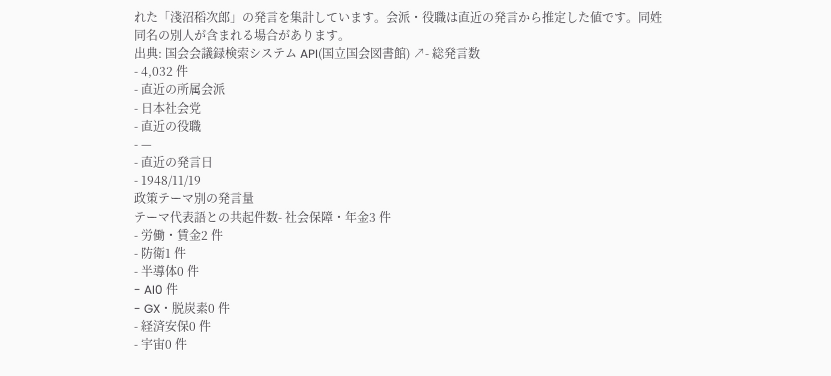れた「淺沼稻次郎」の発言を集計しています。会派・役職は直近の発言から推定した値です。同姓同名の別人が含まれる場合があります。
出典: 国会会議録検索システム API(国立国会図書館) ↗- 総発言数
- 4,032 件
- 直近の所属会派
- 日本社会党
- 直近の役職
- —
- 直近の発言日
- 1948/11/19
政策テーマ別の発言量
テーマ代表語との共起件数- 社会保障・年金3 件
- 労働・賃金2 件
- 防衛1 件
- 半導体0 件
- AI0 件
- GX・脱炭素0 件
- 経済安保0 件
- 宇宙0 件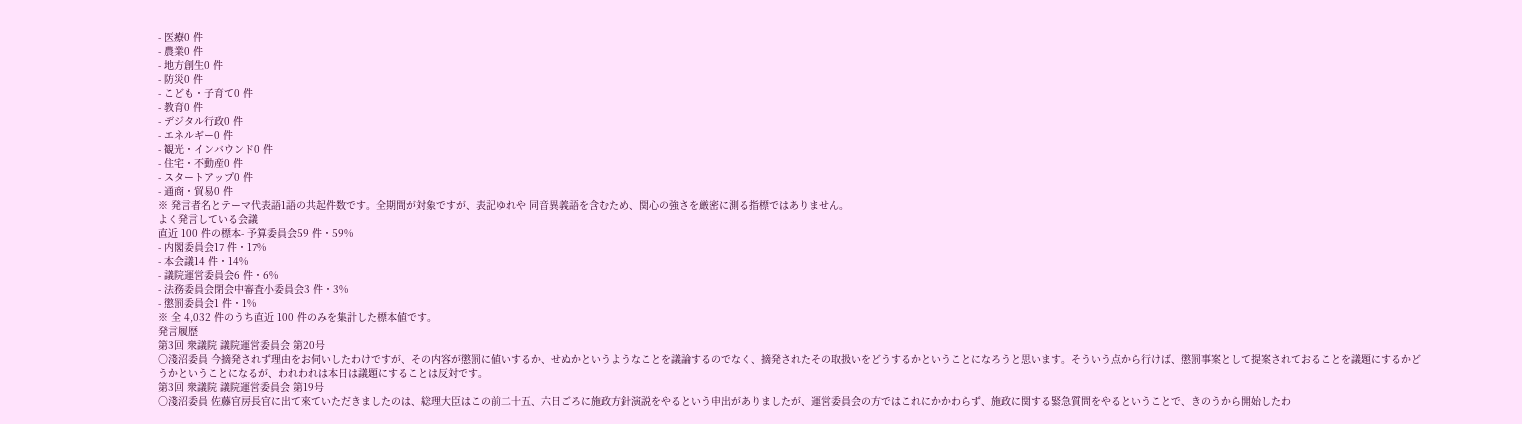- 医療0 件
- 農業0 件
- 地方創生0 件
- 防災0 件
- こども・子育て0 件
- 教育0 件
- デジタル行政0 件
- エネルギー0 件
- 観光・インバウンド0 件
- 住宅・不動産0 件
- スタートアップ0 件
- 通商・貿易0 件
※ 発言者名とテーマ代表語1語の共起件数です。全期間が対象ですが、表記ゆれや 同音異義語を含むため、関心の強さを厳密に測る指標ではありません。
よく発言している会議
直近 100 件の標本- 予算委員会59 件・59%
- 内閣委員会17 件・17%
- 本会議14 件・14%
- 議院運営委員会6 件・6%
- 法務委員会閉会中審査小委員会3 件・3%
- 懲罰委員会1 件・1%
※ 全 4,032 件のうち直近 100 件のみを集計した標本値です。
発言履歴
第3回 衆議院 議院運営委員会 第20号
○淺沼委員 今摘発されず理由をお伺いしたわけですが、その内容が懲罰に値いするか、せぬかというようなことを議論するのでなく、摘発されたその取扱いをどうするかということになろうと思います。そういう点から行けば、懲罰事案として提案されておることを議題にするかどうかということになるが、われわれは本日は議題にすることは反対です。
第3回 衆議院 議院運営委員会 第19号
○淺沼委員 佐藤官房長官に出て來ていただきましたのは、総理大臣はこの前二十五、六日ごろに施政方針演説をやるという申出がありましたが、運営委員会の方ではこれにかかわらず、施政に関する緊急質問をやるということで、きのうから開始したわ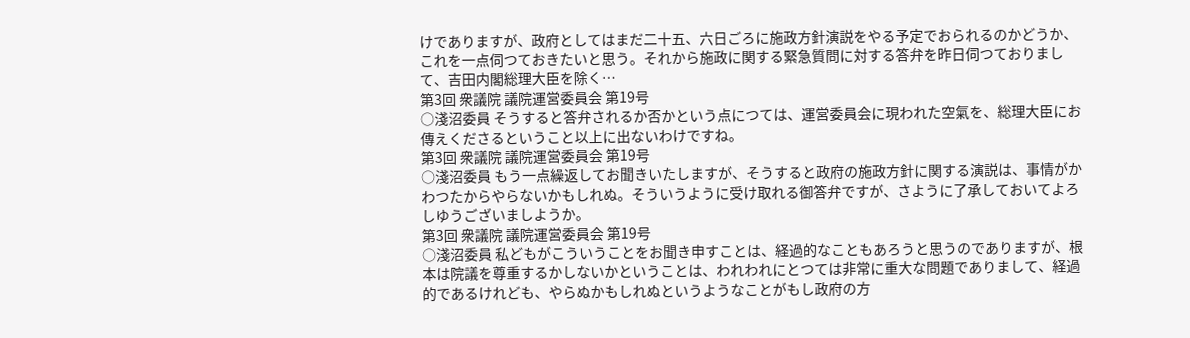けでありますが、政府としてはまだ二十五、六日ごろに施政方針演説をやる予定でおられるのかどうか、これを一点伺つておきたいと思う。それから施政に関する緊急質問に対する答弁を昨日伺つておりまして、吉田内閣総理大臣を除く…
第3回 衆議院 議院運営委員会 第19号
○淺沼委員 そうすると答弁されるか否かという点につては、運営委員会に現われた空氣を、総理大臣にお傳えくださるということ以上に出ないわけですね。
第3回 衆議院 議院運営委員会 第19号
○淺沼委員 もう一点繰返してお聞きいたしますが、そうすると政府の施政方針に関する演説は、事情がかわつたからやらないかもしれぬ。そういうように受け取れる御答弁ですが、さように了承しておいてよろしゆうございましようか。
第3回 衆議院 議院運営委員会 第19号
○淺沼委員 私どもがこういうことをお聞き申すことは、経過的なこともあろうと思うのでありますが、根本は院議を尊重するかしないかということは、われわれにとつては非常に重大な問題でありまして、経過的であるけれども、やらぬかもしれぬというようなことがもし政府の方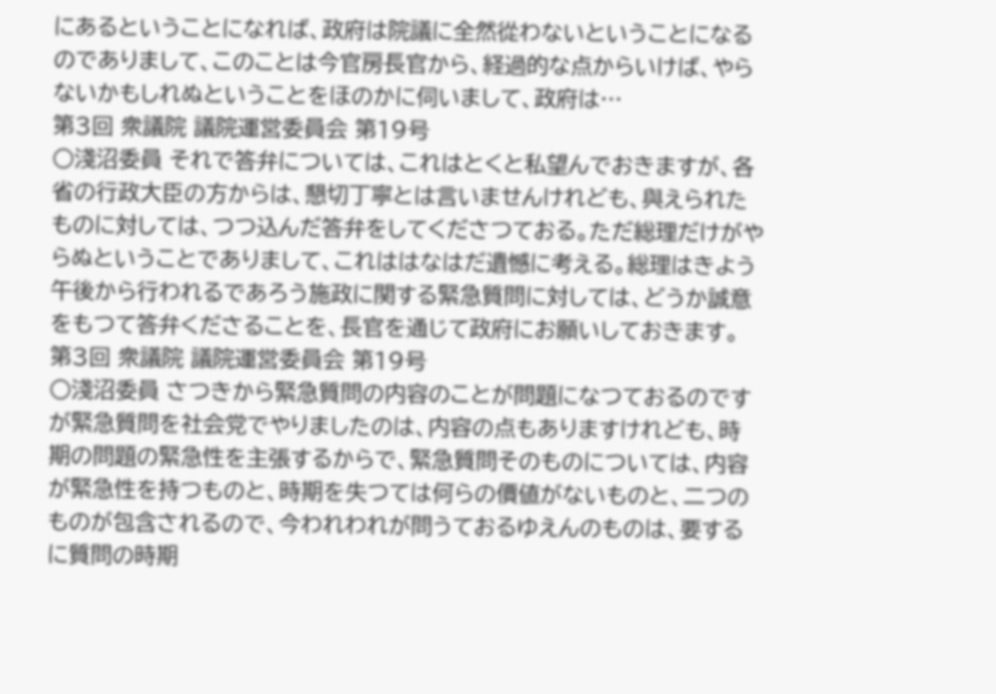にあるということになれば、政府は院議に全然從わないということになるのでありまして、このことは今官房長官から、経過的な点からいけば、やらないかもしれぬということをほのかに伺いまして、政府は…
第3回 衆議院 議院運営委員会 第19号
○淺沼委員 それで答弁については、これはとくと私望んでおきますが、各省の行政大臣の方からは、懇切丁寧とは言いませんけれども、與えられたものに対しては、つつ込んだ答弁をしてくださつておる。ただ総理だけがやらぬということでありまして、これははなはだ遺憾に考える。総理はきよう午後から行われるであろう施政に関する緊急質問に対しては、どうか誠意をもつて答弁くださることを、長官を通じて政府にお願いしておきます。
第3回 衆議院 議院運営委員会 第19号
○淺沼委員 さつきから緊急質問の内容のことが問題になつておるのですが緊急質問を社会党でやりましたのは、内容の点もありますけれども、時期の問題の緊急性を主張するからで、緊急質問そのものについては、内容が緊急性を持つものと、時期を失つては何らの價値がないものと、二つのものが包含されるので、今われわれが問うておるゆえんのものは、要するに質問の時期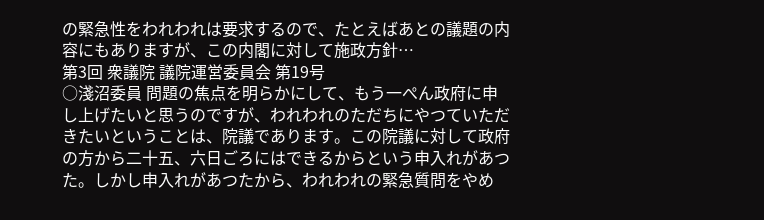の緊急性をわれわれは要求するので、たとえばあとの議題の内容にもありますが、この内閣に対して施政方針…
第3回 衆議院 議院運営委員会 第19号
○淺沼委員 問題の焦点を明らかにして、もう一ぺん政府に申し上げたいと思うのですが、われわれのただちにやつていただきたいということは、院議であります。この院議に対して政府の方から二十五、六日ごろにはできるからという申入れがあつた。しかし申入れがあつたから、われわれの緊急質問をやめ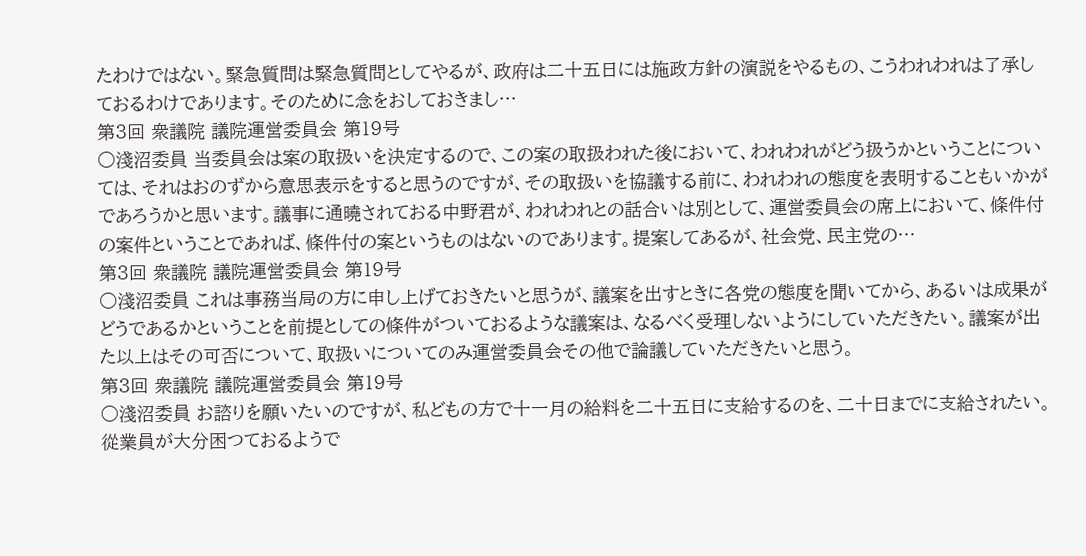たわけではない。緊急質問は緊急質問としてやるが、政府は二十五日には施政方針の演説をやるもの、こうわれわれは了承しておるわけであります。そのために念をおしておきまし…
第3回 衆議院 議院運営委員会 第19号
○淺沼委員 当委員会は案の取扱いを決定するので、この案の取扱われた後において、われわれがどう扱うかということについては、それはおのずから意思表示をすると思うのですが、その取扱いを協議する前に、われわれの態度を表明することもいかがであろうかと思います。議事に通曉されておる中野君が、われわれとの話合いは別として、運営委員会の席上において、條件付の案件ということであれば、條件付の案というものはないのであります。提案してあるが、社会党、民主党の…
第3回 衆議院 議院運営委員会 第19号
○淺沼委員 これは事務当局の方に申し上げておきたいと思うが、議案を出すときに各党の態度を聞いてから、あるいは成果がどうであるかということを前提としての條件がついておるような議案は、なるべく受理しないようにしていただきたい。議案が出た以上はその可否について、取扱いについてのみ運営委員会その他で論議していただきたいと思う。
第3回 衆議院 議院運営委員会 第19号
○淺沼委員 お諮りを願いたいのですが、私どもの方で十一月の給料を二十五日に支給するのを、二十日までに支給されたい。從業員が大分困つておるようで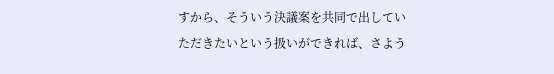すから、そういう決議案を共同で出していただきたいという扱いができれば、さよう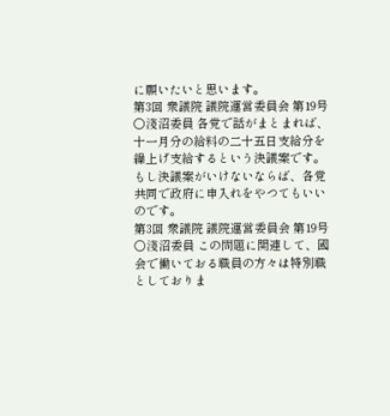に願いたいと思います。
第3回 衆議院 議院運営委員会 第19号
○淺沼委員 各党で話がまとまれば、十一月分の給料の二十五日支給分を繰上げ支給するという決議案です。もし決議案がいけないならば、各党共同で政府に申入れをやつてもいいのです。
第3回 衆議院 議院運営委員会 第19号
○淺沼委員 この問題に関連して、國会で働いておる職員の方々は特別職としておりま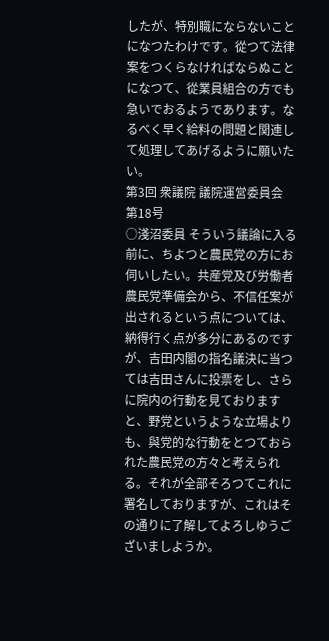したが、特別職にならないことになつたわけです。從つて法律案をつくらなければならぬことになつて、從業員組合の方でも急いでおるようであります。なるべく早く給料の問題と関連して処理してあげるように願いたい。
第3回 衆議院 議院運営委員会 第18号
○淺沼委員 そういう議論に入る前に、ちよつと農民党の方にお伺いしたい。共産党及び労働者農民党準備会から、不信任案が出されるという点については、納得行く点が多分にあるのですが、吉田内閣の指名議決に当つては吉田さんに投票をし、さらに院内の行動を見ておりますと、野党というような立場よりも、與党的な行動をとつておられた農民党の方々と考えられる。それが全部そろつてこれに署名しておりますが、これはその通りに了解してよろしゆうございましようか。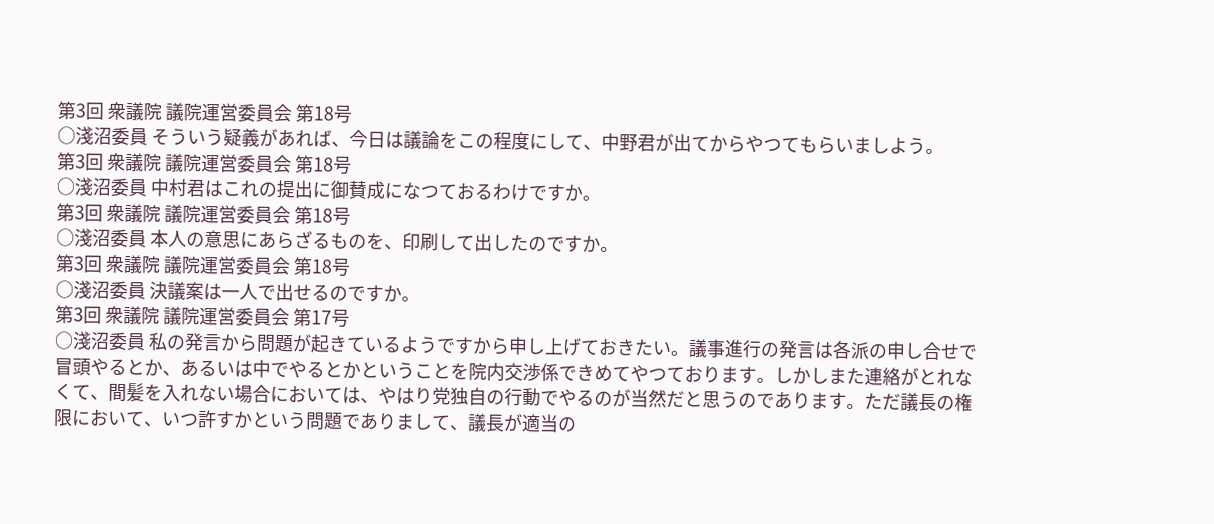第3回 衆議院 議院運営委員会 第18号
○淺沼委員 そういう疑義があれば、今日は議論をこの程度にして、中野君が出てからやつてもらいましよう。
第3回 衆議院 議院運営委員会 第18号
○淺沼委員 中村君はこれの提出に御賛成になつておるわけですか。
第3回 衆議院 議院運営委員会 第18号
○淺沼委員 本人の意思にあらざるものを、印刷して出したのですか。
第3回 衆議院 議院運営委員会 第18号
○淺沼委員 決議案は一人で出せるのですか。
第3回 衆議院 議院運営委員会 第17号
○淺沼委員 私の発言から問題が起きているようですから申し上げておきたい。議事進行の発言は各派の申し合せで冒頭やるとか、あるいは中でやるとかということを院内交渉係できめてやつております。しかしまた連絡がとれなくて、間髪を入れない場合においては、やはり党独自の行動でやるのが当然だと思うのであります。ただ議長の権限において、いつ許すかという問題でありまして、議長が適当の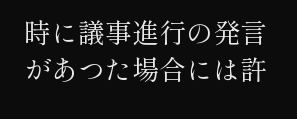時に議事進行の発言があつた場合には許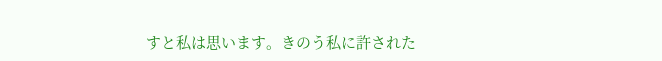すと私は思います。きのう私に許された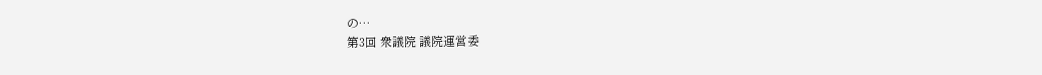の…
第3回 衆議院 議院運営委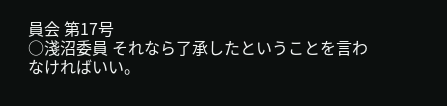員会 第17号
○淺沼委員 それなら了承したということを言わなければいい。